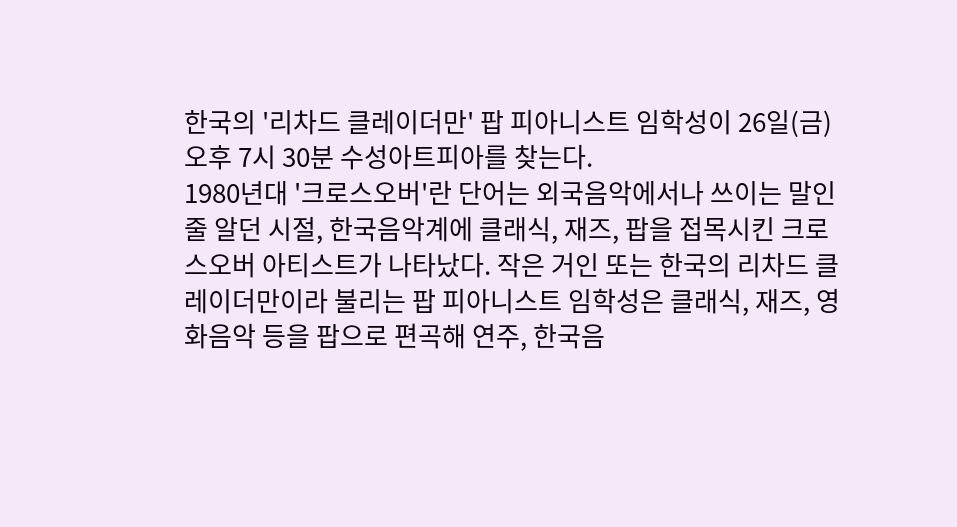한국의 '리차드 클레이더만' 팝 피아니스트 임학성이 26일(금) 오후 7시 30분 수성아트피아를 찾는다.
1980년대 '크로스오버'란 단어는 외국음악에서나 쓰이는 말인 줄 알던 시절, 한국음악계에 클래식, 재즈, 팝을 접목시킨 크로스오버 아티스트가 나타났다. 작은 거인 또는 한국의 리차드 클레이더만이라 불리는 팝 피아니스트 임학성은 클래식, 재즈, 영화음악 등을 팝으로 편곡해 연주, 한국음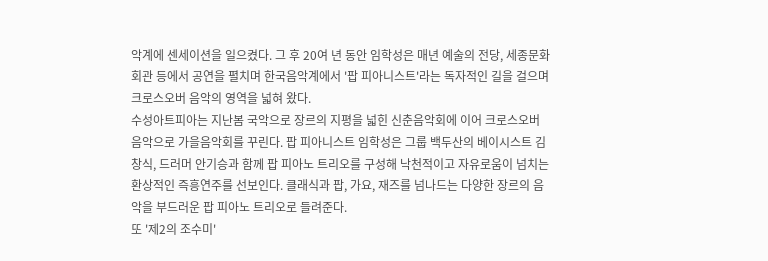악계에 센세이션을 일으켰다. 그 후 20여 년 동안 임학성은 매년 예술의 전당, 세종문화회관 등에서 공연을 펼치며 한국음악계에서 '팝 피아니스트'라는 독자적인 길을 걸으며 크로스오버 음악의 영역을 넓혀 왔다.
수성아트피아는 지난봄 국악으로 장르의 지평을 넓힌 신춘음악회에 이어 크로스오버 음악으로 가을음악회를 꾸린다. 팝 피아니스트 임학성은 그룹 백두산의 베이시스트 김창식, 드러머 안기승과 함께 팝 피아노 트리오를 구성해 낙천적이고 자유로움이 넘치는 환상적인 즉흥연주를 선보인다. 클래식과 팝, 가요, 재즈를 넘나드는 다양한 장르의 음악을 부드러운 팝 피아노 트리오로 들려준다.
또 '제2의 조수미'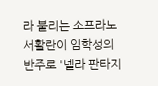라 불리는 소프라노 서활란이 임학성의 반주로 '넬라 판타지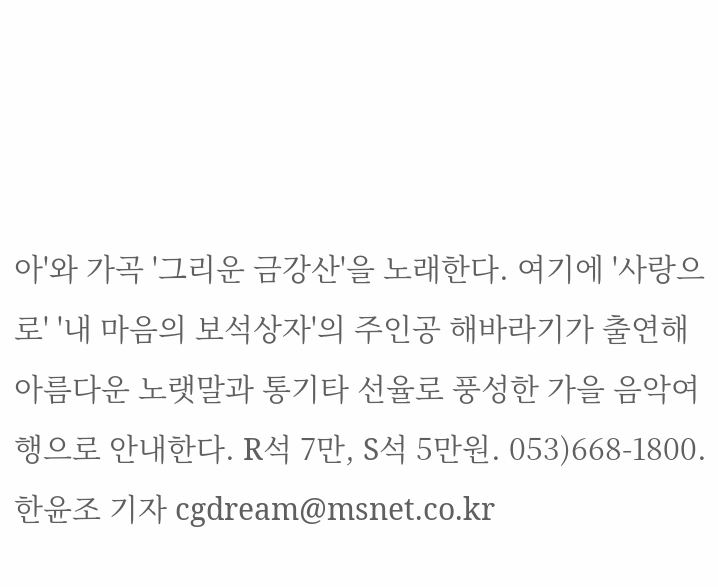아'와 가곡 '그리운 금강산'을 노래한다. 여기에 '사랑으로' '내 마음의 보석상자'의 주인공 해바라기가 출연해 아름다운 노랫말과 통기타 선율로 풍성한 가을 음악여행으로 안내한다. R석 7만, S석 5만원. 053)668-1800.
한윤조 기자 cgdream@msnet.co.kr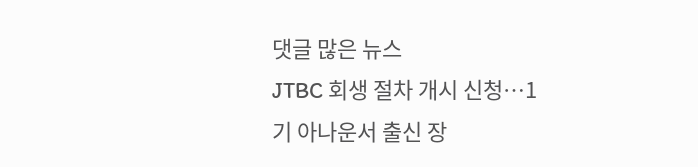댓글 많은 뉴스
JTBC 회생 절차 개시 신청…1기 아나운서 출신 장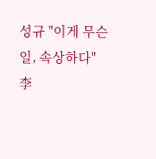성규 "이게 무슨 일, 속상하다"
李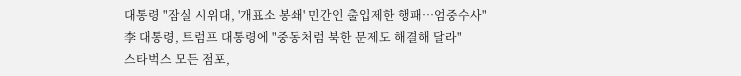대통령 "잠실 시위대, '개표소 봉쇄' 민간인 출입제한 행패…엄중수사"
李 대통령, 트럼프 대통령에 "중동처럼 북한 문제도 해결해 달라"
스타벅스 모든 점포,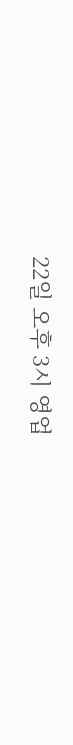22일 오후 3시 영업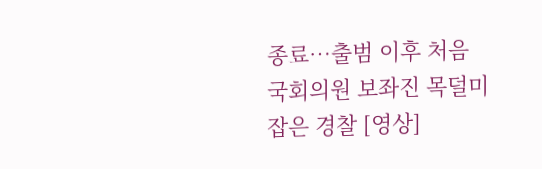종료…출범 이후 처음
국회의원 보좌진 목덜미 잡은 경찰 [영상]